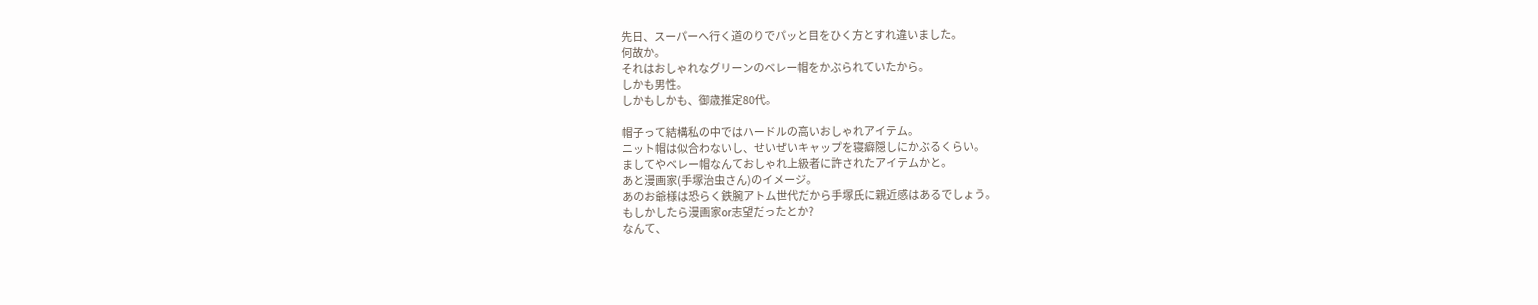先日、スーパーへ行く道のりでパッと目をひく方とすれ違いました。
何故か。
それはおしゃれなグリーンのベレー帽をかぶられていたから。
しかも男性。
しかもしかも、御歳推定80代。

帽子って結構私の中ではハードルの高いおしゃれアイテム。
ニット帽は似合わないし、せいぜいキャップを寝癖隠しにかぶるくらい。
ましてやベレー帽なんておしゃれ上級者に許されたアイテムかと。
あと漫画家(手塚治虫さん)のイメージ。
あのお爺様は恐らく鉄腕アトム世代だから手塚氏に親近感はあるでしょう。
もしかしたら漫画家or志望だったとか?
なんて、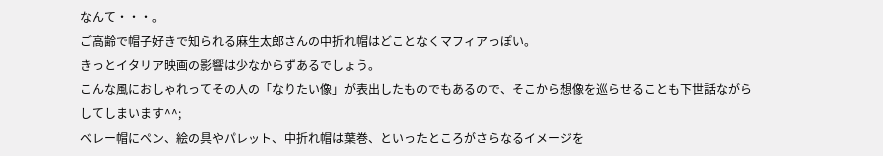なんて・・・。
ご高齢で帽子好きで知られる麻生太郎さんの中折れ帽はどことなくマフィアっぽい。
きっとイタリア映画の影響は少なからずあるでしょう。
こんな風におしゃれってその人の「なりたい像」が表出したものでもあるので、そこから想像を巡らせることも下世話ながらしてしまいます^^;
ベレー帽にペン、絵の具やパレット、中折れ帽は葉巻、といったところがさらなるイメージを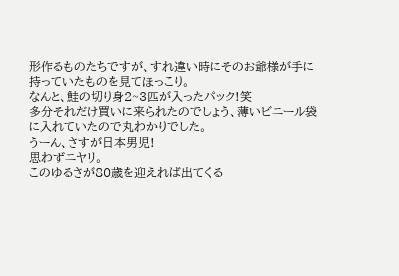形作るものたちですが、すれ違い時にそのお爺様が手に持っていたものを見てほっこり。
なんと、鮭の切り身2~3匹が入ったパック!笑
多分それだけ買いに来られたのでしょう、薄いビニール袋に入れていたので丸わかりでした。
うーん、さすが日本男児!
思わずニヤリ。
このゆるさが80歳を迎えれば出てくる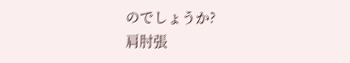のでしょうか?
肩肘張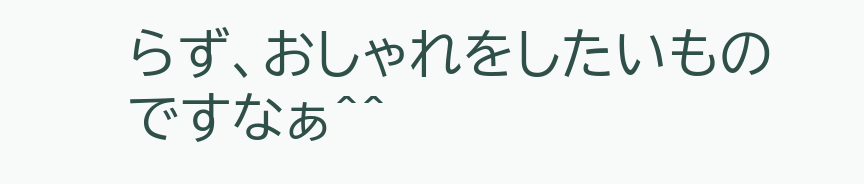らず、おしゃれをしたいものですなぁ^^